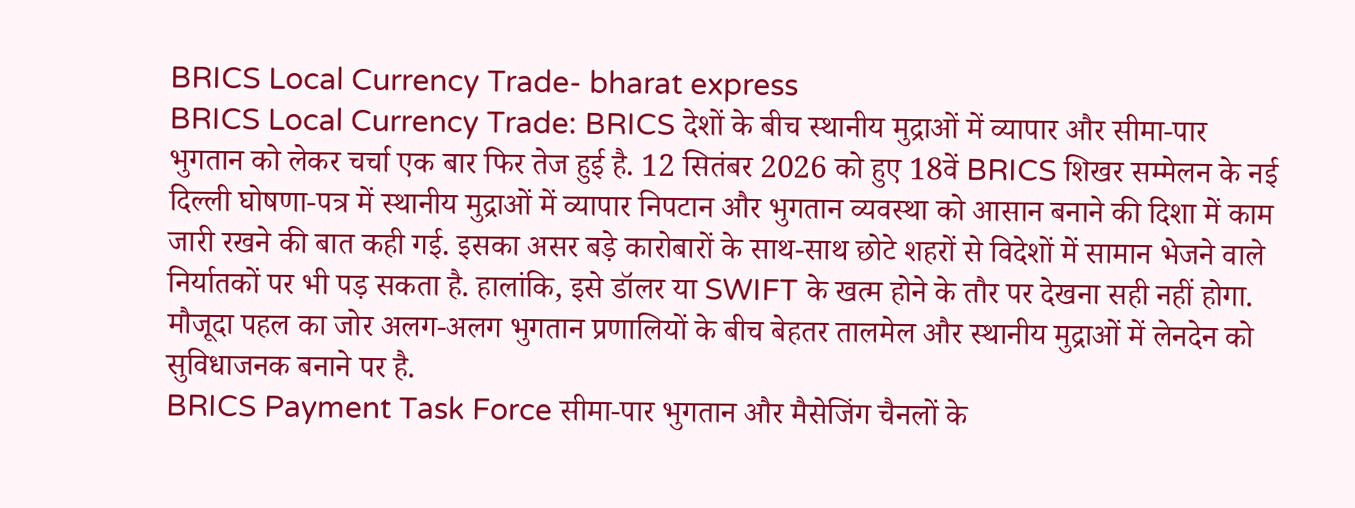BRICS Local Currency Trade- bharat express
BRICS Local Currency Trade: BRICS देशों के बीच स्थानीय मुद्राओं में व्यापार और सीमा-पार भुगतान को लेकर चर्चा एक बार फिर तेज हुई है. 12 सितंबर 2026 को हुए 18वें BRICS शिखर सम्मेलन के नई दिल्ली घोषणा-पत्र में स्थानीय मुद्राओं में व्यापार निपटान और भुगतान व्यवस्था को आसान बनाने की दिशा में काम जारी रखने की बात कही गई. इसका असर बड़े कारोबारों के साथ-साथ छोटे शहरों से विदेशों में सामान भेजने वाले निर्यातकों पर भी पड़ सकता है. हालांकि, इसे डॉलर या SWIFT के खत्म होने के तौर पर देखना सही नहीं होगा. मौजूदा पहल का जोर अलग-अलग भुगतान प्रणालियों के बीच बेहतर तालमेल और स्थानीय मुद्राओं में लेनदेन को सुविधाजनक बनाने पर है.
BRICS Payment Task Force सीमा-पार भुगतान और मैसेजिंग चैनलों के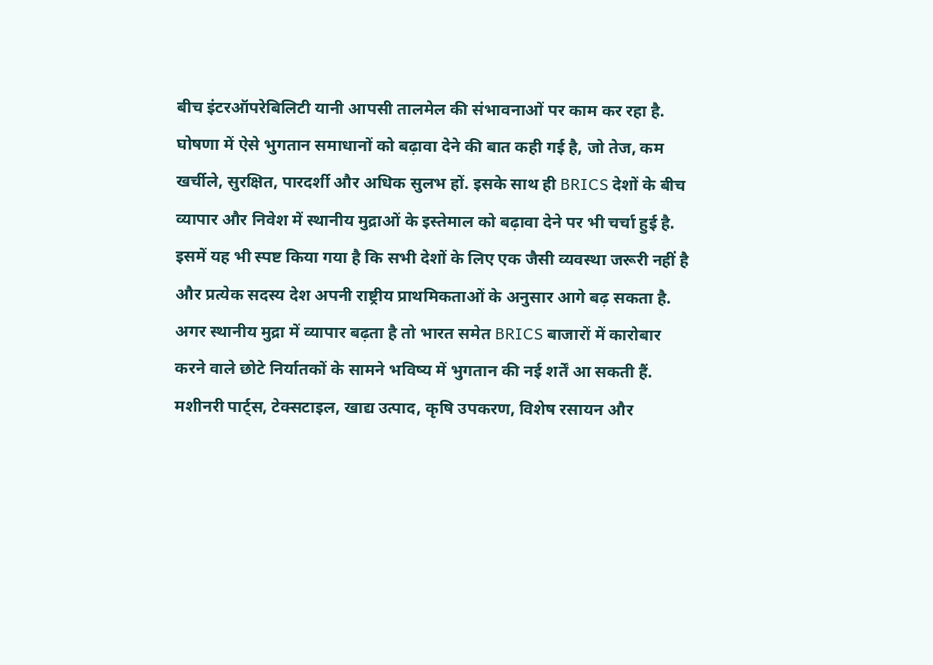बीच इंटरऑपरेबिलिटी यानी आपसी तालमेल की संभावनाओं पर काम कर रहा है. घोषणा में ऐसे भुगतान समाधानों को बढ़ावा देने की बात कही गई है, जो तेज, कम खर्चीले, सुरक्षित, पारदर्शी और अधिक सुलभ हों. इसके साथ ही BRICS देशों के बीच व्यापार और निवेश में स्थानीय मुद्राओं के इस्तेमाल को बढ़ावा देने पर भी चर्चा हुई है. इसमें यह भी स्पष्ट किया गया है कि सभी देशों के लिए एक जैसी व्यवस्था जरूरी नहीं है और प्रत्येक सदस्य देश अपनी राष्ट्रीय प्राथमिकताओं के अनुसार आगे बढ़ सकता है.
अगर स्थानीय मुद्रा में व्यापार बढ़ता है तो भारत समेत BRICS बाजारों में कारोबार करने वाले छोटे निर्यातकों के सामने भविष्य में भुगतान की नई शर्तें आ सकती हैं. मशीनरी पार्ट्स, टेक्सटाइल, खाद्य उत्पाद, कृषि उपकरण, विशेष रसायन और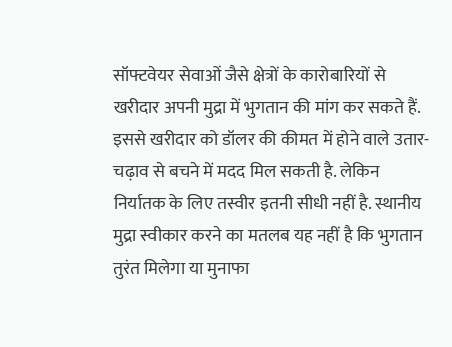सॉफ्टवेयर सेवाओं जैसे क्षेत्रों के कारोबारियों से खरीदार अपनी मुद्रा में भुगतान की मांग कर सकते हैं. इससे खरीदार को डॉलर की कीमत में होने वाले उतार-चढ़ाव से बचने में मदद मिल सकती है. लेकिन निर्यातक के लिए तस्वीर इतनी सीधी नहीं है. स्थानीय मुद्रा स्वीकार करने का मतलब यह नहीं है कि भुगतान तुरंत मिलेगा या मुनाफा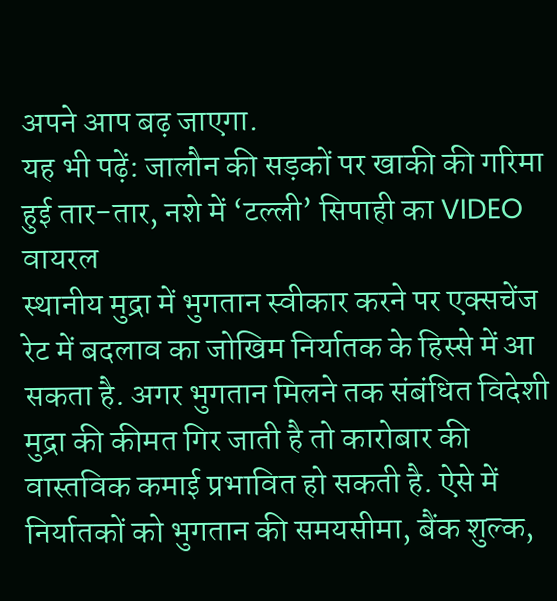अपने आप बढ़ जाएगा.
यह भी पढ़ें: जालौन की सड़कों पर खाकी की गरिमा हुई तार-तार, नशे में ‘टल्ली’ सिपाही का VIDEO वायरल
स्थानीय मुद्रा में भुगतान स्वीकार करने पर एक्सचेंज रेट में बदलाव का जोखिम निर्यातक के हिस्से में आ सकता है. अगर भुगतान मिलने तक संबंधित विदेशी मुद्रा की कीमत गिर जाती है तो कारोबार की वास्तविक कमाई प्रभावित हो सकती है. ऐसे में निर्यातकों को भुगतान की समयसीमा, बैंक शुल्क,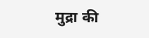मुद्रा की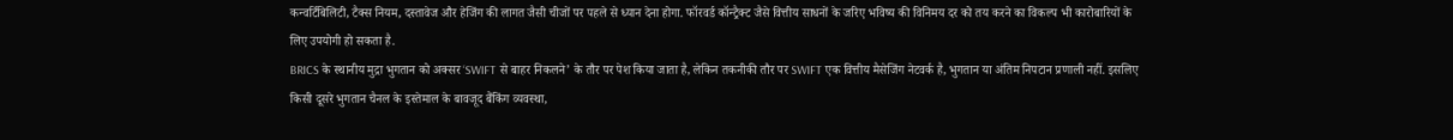कन्वर्टिबिलिटी, टैक्स नियम, दस्तावेज और हेजिंग की लागत जैसी चीजों पर पहले से ध्यान देना होगा. फॉरवर्ड कॉन्ट्रैक्ट जैसे वित्तीय साधनों के जरिए भविष्य की विनिमय दर को तय करने का विकल्प भी कारोबारियों के लिए उपयोगी हो सकता है.
BRICS के स्थानीय मुद्रा भुगतान को अक्सर ‘SWIFT से बाहर निकलने’ के तौर पर पेश किया जाता है, लेकिन तकनीकी तौर पर SWIFT एक वित्तीय मैसेजिंग नेटवर्क है, भुगतान या अंतिम निपटान प्रणाली नहीं. इसलिए किसी दूसरे भुगतान चैनल के इस्तेमाल के बावजूद बैंकिंग व्यवस्था,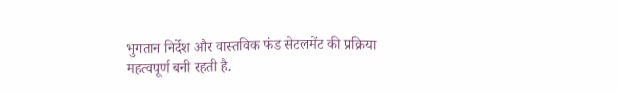भुगतान निर्देश और वास्तविक फंड सेटलमेंट की प्रक्रिया महत्वपूर्ण बनी रहती है.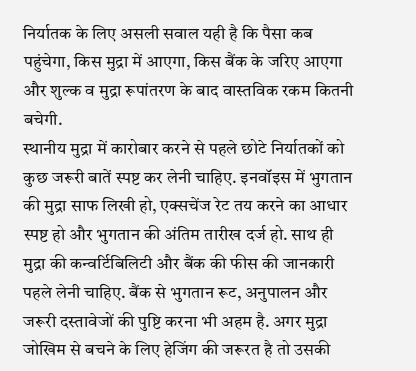निर्यातक के लिए असली सवाल यही है कि पैसा कब पहुंचेगा, किस मुद्रा में आएगा, किस बैंक के जरिए आएगा और शुल्क व मुद्रा रूपांतरण के बाद वास्तविक रकम कितनी बचेगी.
स्थानीय मुद्रा में कारोबार करने से पहले छोटे निर्यातकों को कुछ जरूरी बातें स्पष्ट कर लेनी चाहिए. इनवॉइस में भुगतान की मुद्रा साफ लिखी हो, एक्सचेंज रेट तय करने का आधार स्पष्ट हो और भुगतान की अंतिम तारीख दर्ज हो. साथ ही मुद्रा की कन्वर्टिबिलिटी और बैंक की फीस की जानकारी पहले लेनी चाहिए. बैंक से भुगतान रूट, अनुपालन और जरूरी दस्तावेजों की पुष्टि करना भी अहम है. अगर मुद्रा जोखिम से बचने के लिए हेजिंग की जरूरत है तो उसकी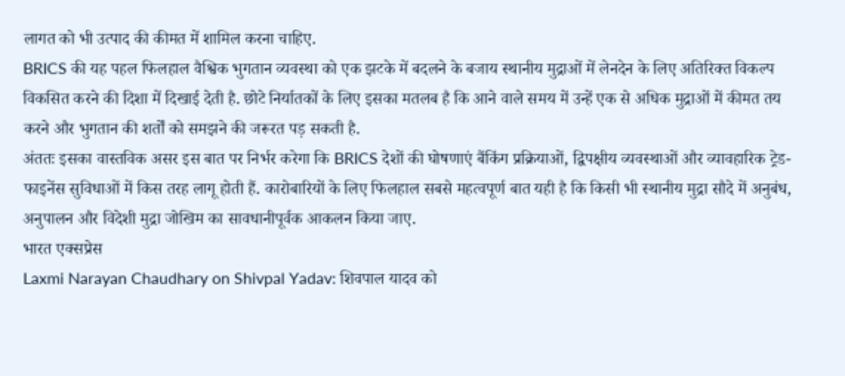लागत को भी उत्पाद की कीमत में शामिल करना चाहिए.
BRICS की यह पहल फिलहाल वैश्विक भुगतान व्यवस्था को एक झटके में बदलने के बजाय स्थानीय मुद्राओं में लेनदेन के लिए अतिरिक्त विकल्प विकसित करने की दिशा में दिखाई देती है. छोटे निर्यातकों के लिए इसका मतलब है कि आने वाले समय में उन्हें एक से अधिक मुद्राओं में कीमत तय करने और भुगतान की शर्तों को समझने की जरूरत पड़ सकती है.
अंततः इसका वास्तविक असर इस बात पर निर्भर करेगा कि BRICS देशों की घोषणाएं बैंकिंग प्रक्रियाओं, द्विपक्षीय व्यवस्थाओं और व्यावहारिक ट्रेड-फाइनेंस सुविधाओं में किस तरह लागू होती हैं. कारोबारियों के लिए फिलहाल सबसे महत्वपूर्ण बात यही है कि किसी भी स्थानीय मुद्रा सौदे में अनुबंध, अनुपालन और विदेशी मुद्रा जोखिम का सावधानीपूर्वक आकलन किया जाए.
भारत एक्सप्रेस
Laxmi Narayan Chaudhary on Shivpal Yadav: शिवपाल यादव को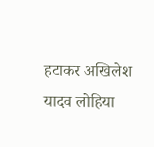हटाकर अखिलेश यादव लोहिया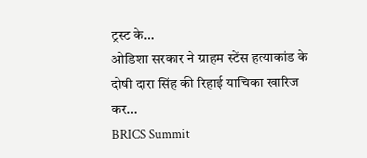ट्रस्ट के…
ओडिशा सरकार ने ग्राहम स्टेंस हत्याकांड के दोषी दारा सिंह की रिहाई याचिका खारिज कर…
BRICS Summit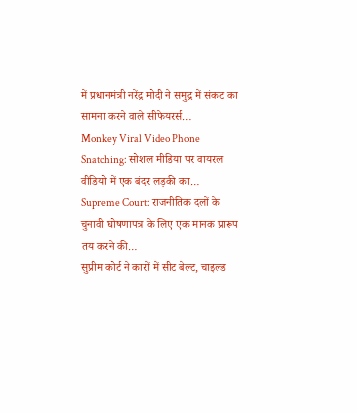में प्रधानमंत्री नरेंद्र मोदी ने समुद्र में संकट का सामना करने वाले सीफेयरर्स…
Monkey Viral Video Phone Snatching: सोशल मीडिया पर वायरल वीडियो में एक बंदर लड़की का…
Supreme Court: राजनीतिक दलों के चुनावी घोषणापत्र के लिए एक मानक प्रारूप तय करने की…
सुप्रीम कोर्ट ने कारों में सीट बेल्ट, चाइल्ड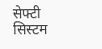सेफ्टी सिस्टम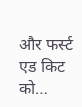और फर्स्ट एड किट को…